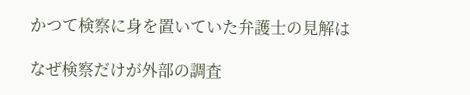かつて検察に身を置いていた弁護士の見解は

なぜ検察だけが外部の調査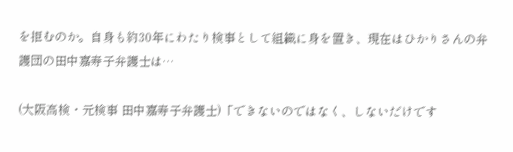を拒むのか。自身も約30年にわたり検事として組織に身を置き、現在はひかりさんの弁護団の田中嘉寿子弁護士は…

(大阪高検・元検事 田中嘉寿子弁護士)「できないのではなく、しないだけです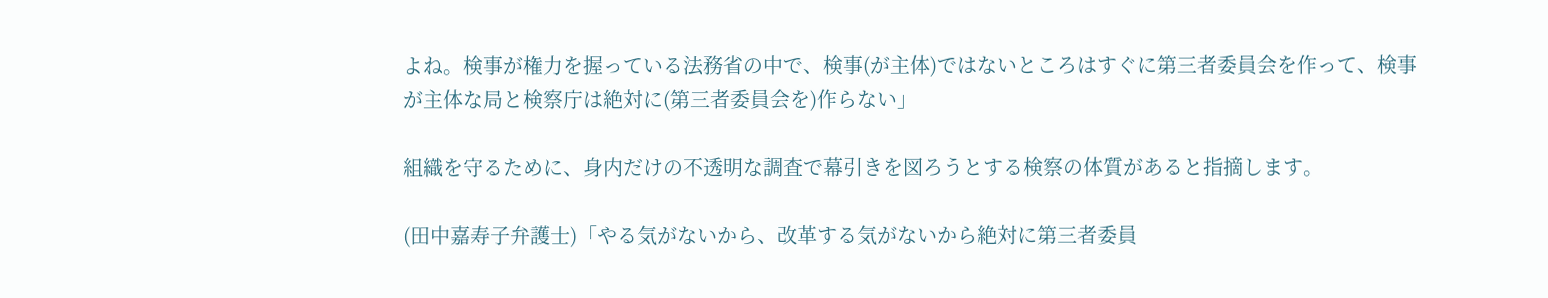よね。検事が権力を握っている法務省の中で、検事(が主体)ではないところはすぐに第三者委員会を作って、検事が主体な局と検察庁は絶対に(第三者委員会を)作らない」

組織を守るために、身内だけの不透明な調査で幕引きを図ろうとする検察の体質があると指摘します。

(田中嘉寿子弁護士)「やる気がないから、改革する気がないから絶対に第三者委員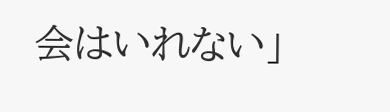会はいれない」